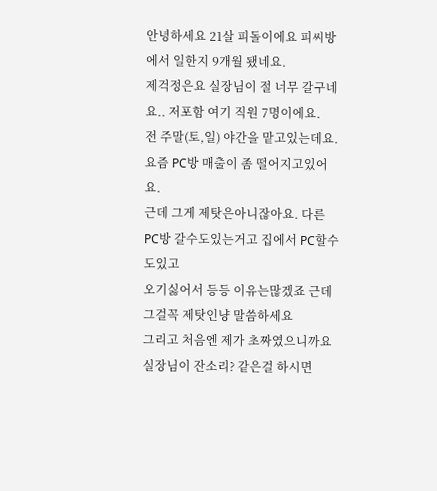안녕하세요 21살 피돌이에요 피씨방에서 일한지 9개월 됐네요.
제걱정은요 실장님이 절 너무 갈구네요.. 저포함 여기 직원 7명이에요.
전 주말(토,일) 야간을 맡고있는데요. 요즘 PC방 매출이 좀 떨어지고있어요.
근데 그게 제탓은아니잖아요. 다른PC방 갈수도있는거고 집에서 PC할수도있고
오기싫어서 등등 이유는많겠죠 근데 그걸꼭 제탓인냥 말씀하세요
그리고 처음엔 제가 초짜였으니까요 실장님이 잔소리? 같은걸 하시면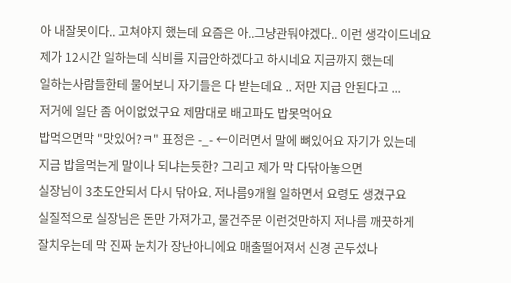아 내잘못이다.. 고쳐야지 했는데 요즘은 아..그냥관둬야겠다.. 이런 생각이드네요
제가 12시간 일하는데 식비를 지급안하겠다고 하시네요 지금까지 했는데
일하는사람들한테 물어보니 자기들은 다 받는데요 .. 저만 지급 안된다고 ...
저거에 일단 좀 어이없었구요 제맘대로 배고파도 밥못먹어요
밥먹으면막 "맛있어?ㅋ" 표정은 -_- ←이러면서 말에 뼈있어요 자기가 있는데
지금 밥을먹는게 말이나 되냐는듯한? 그리고 제가 막 다닦아놓으면
실장님이 3초도안되서 다시 닦아요. 저나름9개월 일하면서 요령도 생겼구요
실질적으로 실장님은 돈만 가져가고, 물건주문 이런것만하지 저나름 깨끗하게
잘치우는데 막 진짜 눈치가 장난아니에요 매출떨어져서 신경 곤두섰나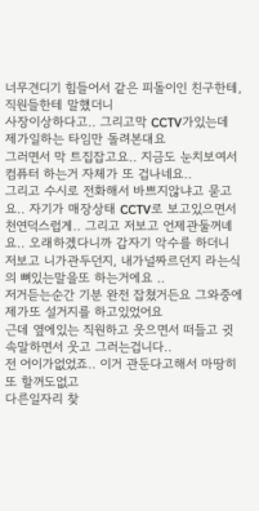너무견디기 힘들어서 같은 피돌이인 친구한테, 직원들한테 말했더니
사장이상하다고.. 그리고막 CCTV가있는데 제가일하는 타임만 돌려본대요
그러면서 막 트집잡고요.. 지금도 눈치보여서 컴퓨터 하는거 자체가 또 겁나네요..
그리고 수시로 전화해서 바쁘지않냐고 묻고요.. 자기가 매장상태 CCTV로 보고있으면서
천연덕스럽게.. 그리고 저보고 언제관둘꺼녜요.. 오래하겠다니까 갑자기 악수를 하더니
저보고 니가관두던지, 내가널짜르던지 라는식의 뼈있는말을또 하는거에요 ..
저거듣는순간 기분 완전 잡쳤거든요 그와중에 제가또 설거지를 하고있었어요
근데 옆에있는 직원하고 웃으면서 떠들고 귓속말하면서 웃고 그러는겁니다..
전 어이가없었죠.. 이거 관둔다고해서 마땅히또 할꺼도없고
다른일자리 찾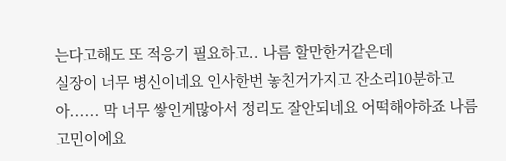는다고해도 또 적응기 필요하고.. 나름 할만한거같은데
실장이 너무 병신이네요 인사한번 놓친거가지고 잔소리10분하고
아...... 막 너무 쌓인게많아서 정리도 잘안되네요 어떡해야하죠 나름 고민이에요